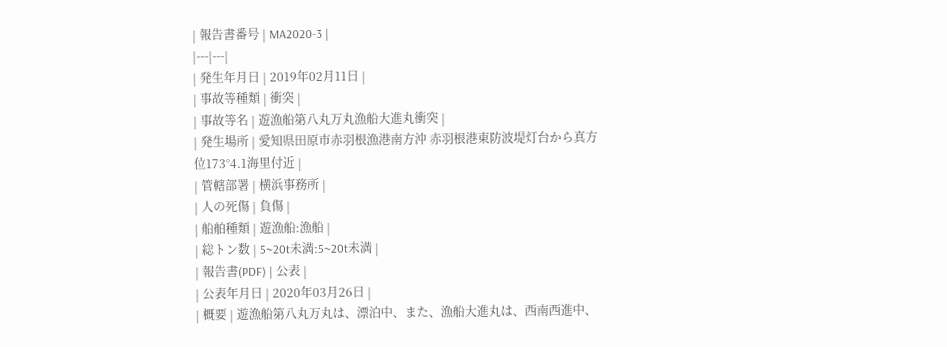| 報告書番号 | MA2020-3 |
|---|---|
| 発生年月日 | 2019年02月11日 |
| 事故等種類 | 衝突 |
| 事故等名 | 遊漁船第八丸万丸漁船大進丸衝突 |
| 発生場所 | 愛知県田原市赤羽根漁港南方沖 赤羽根港東防波堤灯台から真方位173°4.1海里付近 |
| 管轄部署 | 横浜事務所 |
| 人の死傷 | 負傷 |
| 船舶種類 | 遊漁船:漁船 |
| 総トン数 | 5~20t未満:5~20t未満 |
| 報告書(PDF) | 公表 |
| 公表年月日 | 2020年03月26日 |
| 概要 | 遊漁船第八丸万丸は、漂泊中、また、漁船大進丸は、西南西進中、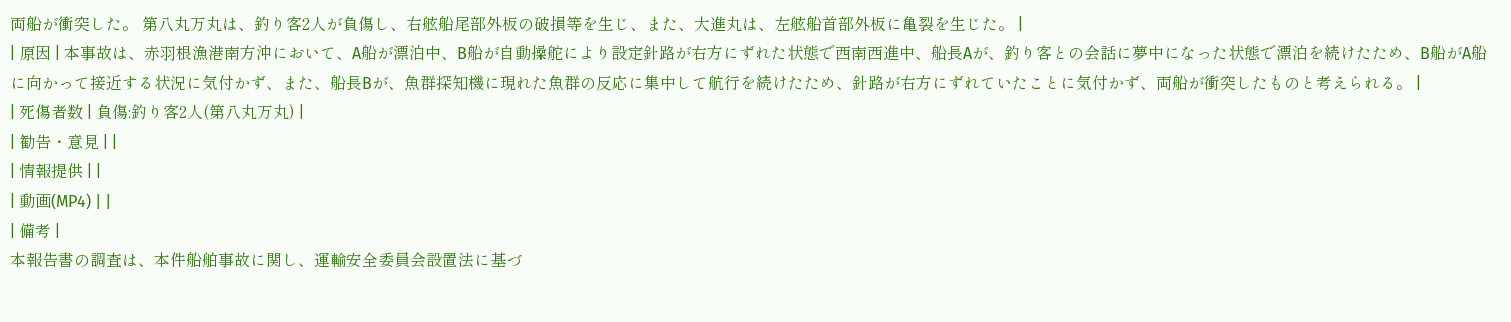両船が衝突した。 第八丸万丸は、釣り客2人が負傷し、右舷船尾部外板の破損等を生じ、また、大進丸は、左舷船首部外板に亀裂を生じた。 |
| 原因 | 本事故は、赤羽根漁港南方沖において、A船が漂泊中、B船が自動操舵により設定針路が右方にずれた状態で西南西進中、船長Aが、釣り客との会話に夢中になった状態で漂泊を続けたため、B船がA船に向かって接近する状況に気付かず、また、船長Bが、魚群探知機に現れた魚群の反応に集中して航行を続けたため、針路が右方にずれていたことに気付かず、両船が衝突したものと考えられる。 |
| 死傷者数 | 負傷:釣り客2人(第八丸万丸) |
| 勧告・意見 | |
| 情報提供 | |
| 動画(MP4) | |
| 備考 |
本報告書の調査は、本件船舶事故に関し、運輸安全委員会設置法に基づ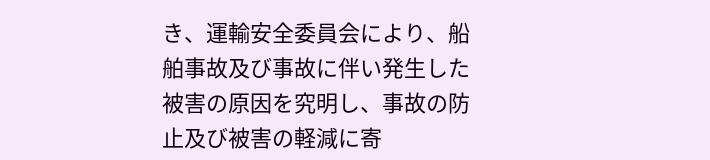き、運輸安全委員会により、船舶事故及び事故に伴い発生した被害の原因を究明し、事故の防止及び被害の軽減に寄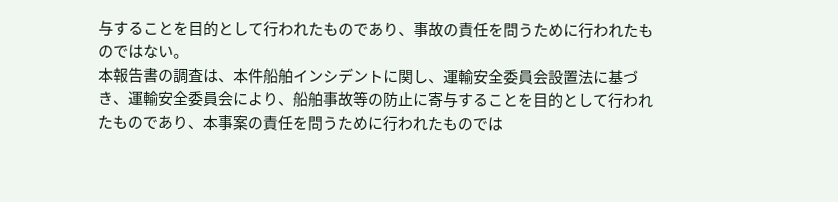与することを目的として行われたものであり、事故の責任を問うために行われたものではない。
本報告書の調査は、本件船舶インシデントに関し、運輸安全委員会設置法に基づき、運輸安全委員会により、船舶事故等の防止に寄与することを目的として行われたものであり、本事案の責任を問うために行われたものでは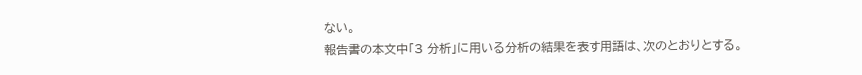ない。
報告書の本文中「3 分析」に用いる分析の結果を表す用語は、次のとおりとする。